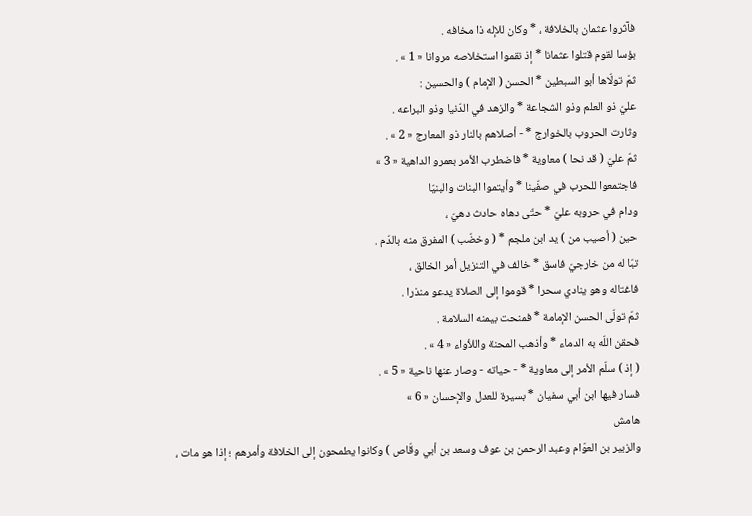فآثروا عثمان بالخلافة ، * وكان للإله ذا مخافه .
بؤسا لقوم قتلوا عثمانا * إذ نقموا استخلاصه مروانا « 1 » .
ثمّ تولّاها أبو السبطين * الحسن ( الإمام ) والحسين :
عليّ ذو العلم وذو الشجاعة * والزهد في الدّنيا وذو البراعه .
وثارت الحروب بالخوارج * - أصلاهم بالنار ذو المعارج « 2 » .
ثمّ عليّ ( قد نحا ) معاوية * فاضطرب الأمر بعمرو الداهية « 3 »
فاجتمعوا للحرب في صفّينا * وأيتموا البنات والبنيّا
ودام في حروبه عليّ * حتّى دهاه حادث دهيّ ،
حين ( أصيب من ) يد ابن ملجم * ( وخضّب ) المفرق منه بالدّم .
تبّا له من خارجيّ فاسق * خالف في التنزيل أمر الخالق ،
فاغتاله وهو ينادي سحرا * قوموا إلى الصلاة يدعو منذرا .
ثمّ تولّى الحسن الإمامة * فمنحت بيمنه السلامة .
فحقن اللّه به الدماء * وأذهب المحنة واللأواء « 4 » .
( إذ ) سلّم الأمر إلى معاوية * - حياته - وصار عنها ناحية « 5 » .
فسار فيها ابن أبي سفيان * بسيرة للعدل والإحسان « 6 »
هامش
والزبير بن العوّام وعبد الرحمن بن عوف وسعد بن أبي وقّاص ) وكانوا يطمحون إلى الخلافة وأمرهم ؛ إذا هو مات ،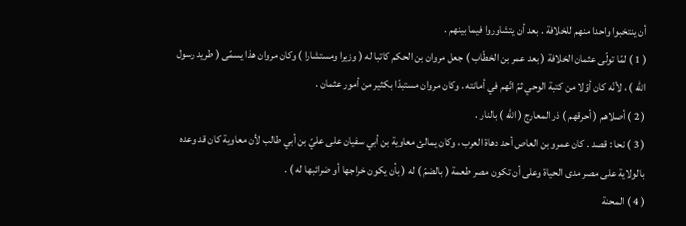أن ينتخبوا واحدا منهم للخلافة . بعد أن يتشاوروا فيما بينهم .
( 1 ) لمّا تولّى عثمان الخلافة ( بعد عمر بن الخطّاب ) جعل مروان بن الحكم كاتبا له ( وزيرا ومستشارا ) وكان مروان هذا يسمّى ( طريد رسول اللّه ) ، لأنّه كان أوّلا من كتبة الوحي ثمّ اتّهم في أمانته . وكان مروان مستبدّا بكثير من أمور عثمان .
( 2 ) أصلاهم ( أحرقهم ) ذر المعارج ( اللّه ) بالنار .
( 3 ) نحا : قصد . كان عمرو بن العاص أحد دهاة العرب ، وكان يمالئ معاوية بن أبي سفيان على عليّ بن أبي طالب لأن معاوية كان قد وعده بالولاية على مصر مدى الحياة وعلى أن تكون مصر طعمة ( بالضمّ ) له ( بأن يكون خراجها أو ضرائبها له ) .
( 4 ) المحنة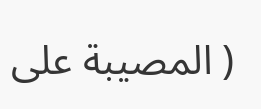( المصيبة على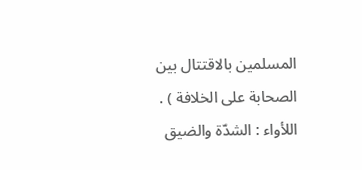المسلمين بالاقتتال بين الصحابة على الخلافة ) . اللأواء : الشدّة والضيق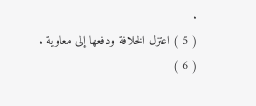.
( 5 ) اعتزل الخلافة ودفعها إلى معاوية .
( 6 )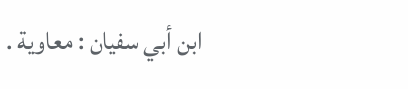ابن أبي سفيان : معاوية .